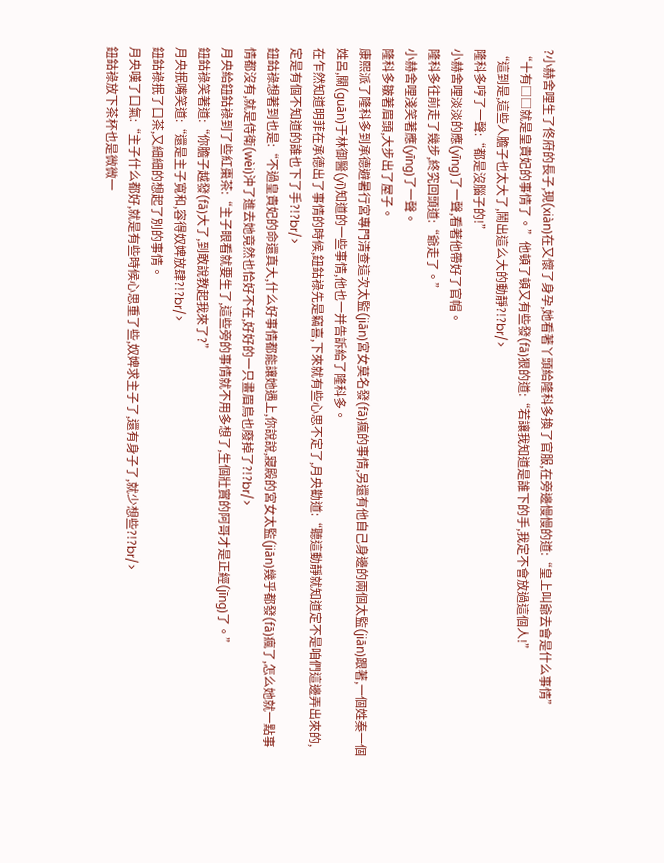?小赫舍哩生了佟府的長子,現(xiàn)在又懷了身孕,她看著丫頭給隆科多換了官服,在旁邊慢慢的道:“皇上叫爺去會是什么事情”
“十有□□就是皇貴妃的事情了。”他頓了頓又有些發(fā)狠的道:“若讓我知道是誰下的手,我定不會放過這個人!”
“這到是,這些人膽子也太大了,鬧出這么大的動靜?!?br/>
隆科多哼了一聲:“都是沒腦子的!”
小赫舍哩淡淡的應(yīng)了一聲,看著他帶好了官帽。
隆科多往前走了幾步,終究回頭道:“爺走了。”
小赫舍哩淺笑著應(yīng)了一聲。
隆科多皺著眉頭,大步出了屋子。
康熙派了隆科多到承德避暑行宮專門清查這次太監(jiān)宮女莫名發(fā)瘋的事情,另還有他自己身邊的兩個太監(jiān)跟著,一個姓秦一個姓呂,關(guān)于林御醫(yī)知道的一些事情,他也一并告訴給了隆科多。
在乍然知道明菲在承德出了事情的時候,鈕鈷祿先是竊喜,下來就有些心思不定了,月央勸道:“聽這動靜就知道定不是咱們這邊弄出來的,定是有個不知道的誰也下了手?!?br/>
鈕鈷祿想著到也是:“不過皇貴妃的命還真大,什么好事情都能讓她遇上,你說說,寢殿的宮女太監(jiān)幾乎都發(fā)瘋了,怎么她就一點事情都沒有,就是侍衛(wèi)沖了進去她竟然也恰好不在,好好的一只畫眉鳥也廢掉了?!?br/>
月央給鈕鈷祿到了些紅棗茶:“主子眼看就要生了,這些旁的事情就不用多想了,生個壯實的阿哥才是正經(jīng)了。”
鈕鈷祿笑著道:“你膽子越發(fā)大了,到敢說教起我來了?”
月央抿嘴笑道:“還是主子寬和,容得奴婢放肆?!?br/>
鈕鈷祿抿了口茶,又細細的想起了別的事情。
月央嘆了口氣:“主子什么都好,就是有些時候心思重了些,奴婢求主子了,還有身子了,就少想些?!?br/>
鈕鈷祿放下茶杯也是微微一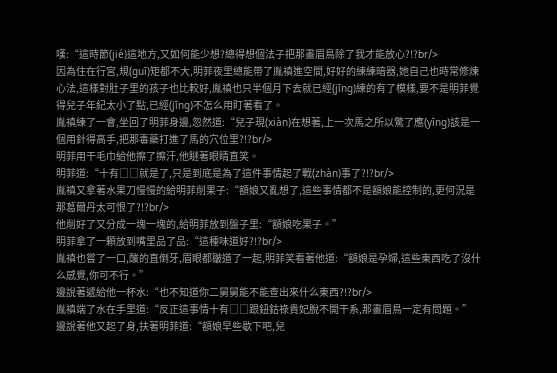嘆:“這時節(jié)這地方,又如何能少想?總得想個法子把那畫眉鳥除了我才能放心?!?br/>
因為住在行宮,規(guī)矩都不大,明菲夜里總能帶了胤禛進空間,好好的練練暗器,她自己也時常修煉心法,這樣對肚子里的孩子也比較好,胤禛也只半個月下去就已經(jīng)練的有了模樣,要不是明菲覺得兒子年紀太小了點,已經(jīng)不怎么用盯著看了。
胤禛練了一會,坐回了明菲身邊,忽然道:“兒子現(xiàn)在想著,上一次馬之所以驚了應(yīng)該是一個用針得高手,把那毒藥打進了馬的穴位里?!?br/>
明菲用干毛巾給他擦了擦汗,他瞇著眼睛直笑。
明菲道:“十有□□就是了,只是到底是為了這件事情起了戰(zhàn)事了?!?br/>
胤禛又拿著水果刀慢慢的給明菲削果子:“額娘又亂想了,這些事情都不是額娘能控制的,更何況是那葛爾丹太可恨了?!?br/>
他削好了又分成一塊一塊的,給明菲放到盤子里:“額娘吃果子。”
明菲拿了一顆放到嘴里品了品:“這種味道好?!?br/>
胤禛也嘗了一口,酸的直倒牙,眉眼都皺道了一起,明菲笑看著他道:“額娘是孕婦,這些東西吃了沒什么感覺,你可不行。”
邊說著遞給他一杯水:“也不知道你二舅舅能不能查出來什么東西?!?br/>
胤禛端了水在手里道:“反正這事情十有□□跟鈕鈷祿貴妃脫不開干系,那畫眉鳥一定有問題。”
邊說著他又起了身,扶著明菲道:“額娘早些歇下吧,兒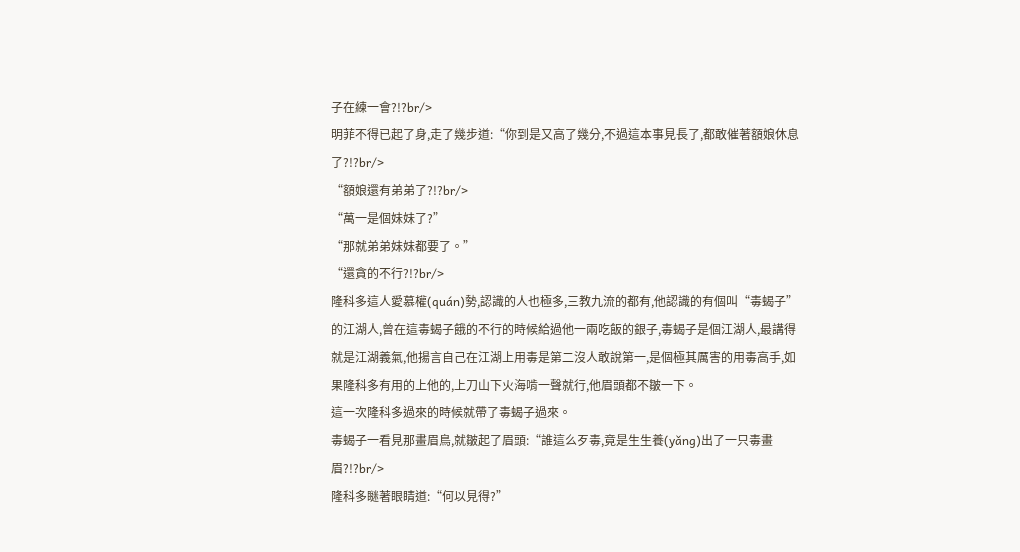子在練一會?!?br/>
明菲不得已起了身,走了幾步道:“你到是又高了幾分,不過這本事見長了,都敢催著額娘休息了?!?br/>
“額娘還有弟弟了?!?br/>
“萬一是個妹妹了?”
“那就弟弟妹妹都要了。”
“還貪的不行?!?br/>
隆科多這人愛慕權(quán)勢,認識的人也極多,三教九流的都有,他認識的有個叫“毒蝎子”的江湖人,曾在這毒蝎子餓的不行的時候給過他一兩吃飯的銀子,毒蝎子是個江湖人,最講得就是江湖義氣,他揚言自己在江湖上用毒是第二沒人敢說第一,是個極其厲害的用毒高手,如果隆科多有用的上他的,上刀山下火海啃一聲就行,他眉頭都不皺一下。
這一次隆科多過來的時候就帶了毒蝎子過來。
毒蝎子一看見那畫眉鳥,就皺起了眉頭:“誰這么歹毒,竟是生生養(yǎng)出了一只毒畫眉?!?br/>
隆科多瞇著眼睛道:“何以見得?”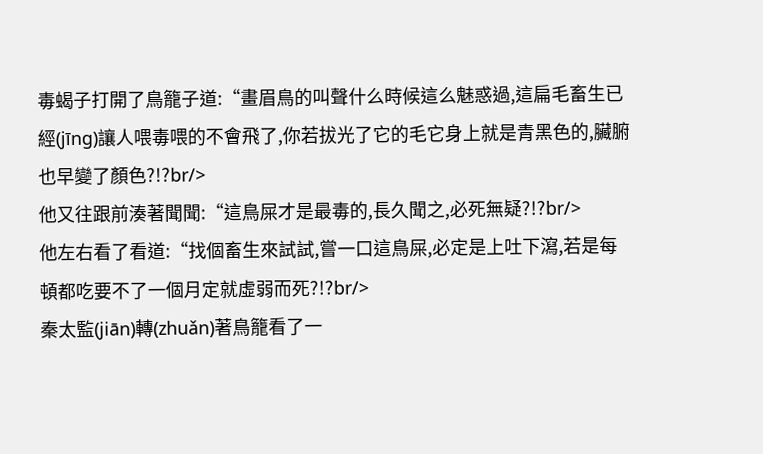毒蝎子打開了鳥籠子道:“畫眉鳥的叫聲什么時候這么魅惑過,這扁毛畜生已經(jīng)讓人喂毒喂的不會飛了,你若拔光了它的毛它身上就是青黑色的,臟腑也早變了顏色?!?br/>
他又往跟前湊著聞聞:“這鳥屎才是最毒的,長久聞之,必死無疑?!?br/>
他左右看了看道:“找個畜生來試試,嘗一口這鳥屎,必定是上吐下瀉,若是每頓都吃要不了一個月定就虛弱而死?!?br/>
秦太監(jiān)轉(zhuǎn)著鳥籠看了一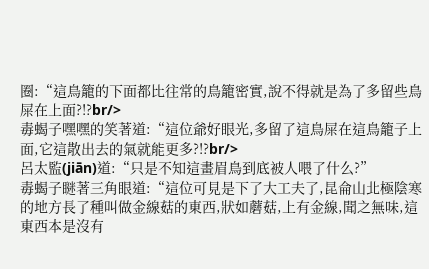圈:“這鳥籠的下面都比往常的鳥籠密實,說不得就是為了多留些鳥屎在上面?!?br/>
毒蝎子嘿嘿的笑著道:“這位爺好眼光,多留了這鳥屎在這鳥籠子上面,它這散出去的氣就能更多?!?br/>
呂太監(jiān)道:“只是不知這畫眉鳥到底被人喂了什么?”
毒蝎子瞇著三角眼道:“這位可見是下了大工夫了,昆侖山北極陰寒的地方長了種叫做金線菇的東西,狀如蘑菇,上有金線,聞之無味,這東西本是沒有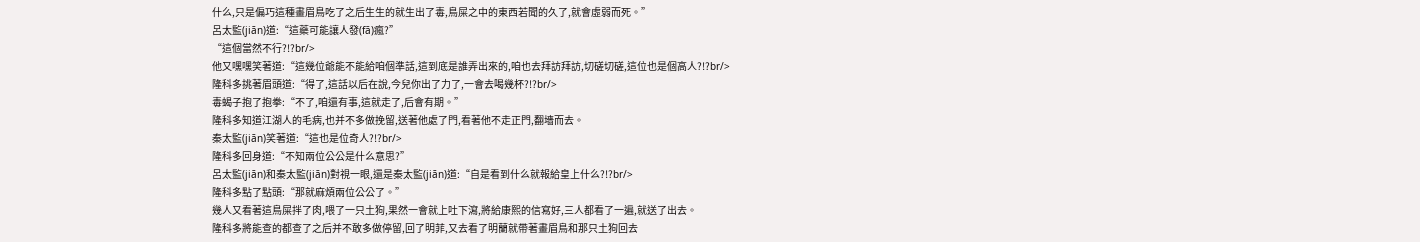什么,只是偏巧這種畫眉鳥吃了之后生生的就生出了毒,鳥屎之中的東西若聞的久了,就會虛弱而死。”
呂太監(jiān)道:“這藥可能讓人發(fā)瘋?”
“這個當然不行?!?br/>
他又嘿嘿笑著道:“這幾位爺能不能給咱個準話,這到底是誰弄出來的,咱也去拜訪拜訪,切磋切磋,這位也是個高人?!?br/>
隆科多挑著眉頭道:“得了,這話以后在說,今兒你出了力了,一會去喝幾杯?!?br/>
毒蝎子抱了抱拳:“不了,咱還有事,這就走了,后會有期。”
隆科多知道江湖人的毛病,也并不多做挽留,送著他處了門,看著他不走正門,翻墻而去。
秦太監(jiān)笑著道:“這也是位奇人?!?br/>
隆科多回身道:“不知兩位公公是什么意思?”
呂太監(jiān)和秦太監(jiān)對視一眼,還是秦太監(jiān)道:“自是看到什么就報給皇上什么?!?br/>
隆科多點了點頭:“那就麻煩兩位公公了。”
幾人又看著這鳥屎拌了肉,喂了一只土狗,果然一會就上吐下瀉,將給康熙的信寫好,三人都看了一遍,就送了出去。
隆科多將能查的都查了之后并不敢多做停留,回了明菲,又去看了明蘭就帶著畫眉鳥和那只土狗回去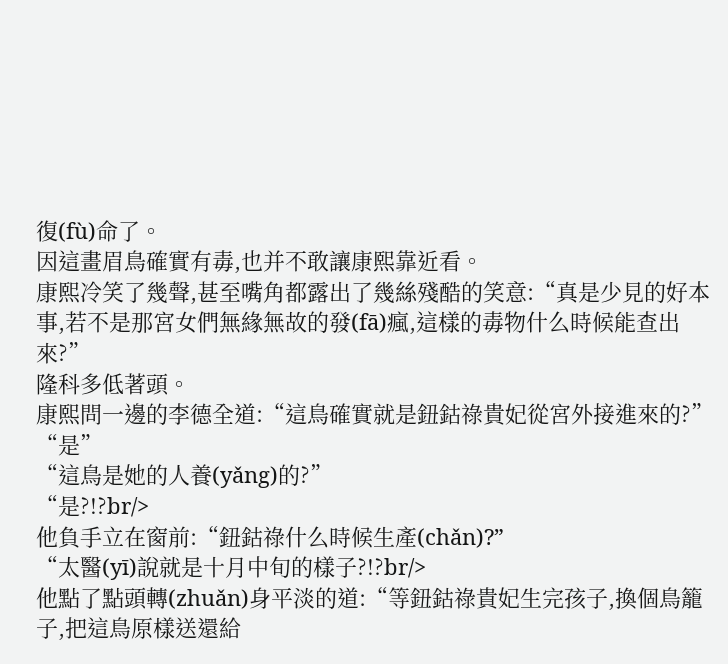復(fù)命了。
因這畫眉鳥確實有毒,也并不敢讓康熙靠近看。
康熙冷笑了幾聲,甚至嘴角都露出了幾絲殘酷的笑意:“真是少見的好本事,若不是那宮女們無緣無故的發(fā)瘋,這樣的毒物什么時候能查出來?”
隆科多低著頭。
康熙問一邊的李德全道:“這鳥確實就是鈕鈷祿貴妃從宮外接進來的?”
“是”
“這鳥是她的人養(yǎng)的?”
“是?!?br/>
他負手立在窗前:“鈕鈷祿什么時候生產(chǎn)?”
“太醫(yī)說就是十月中旬的樣子?!?br/>
他點了點頭轉(zhuǎn)身平淡的道:“等鈕鈷祿貴妃生完孩子,換個鳥籠子,把這鳥原樣送還給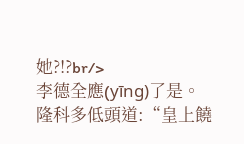她?!?br/>
李德全應(yīng)了是。
隆科多低頭道:“皇上饒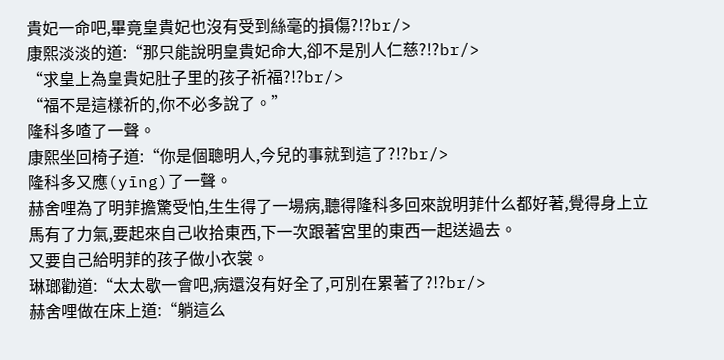貴妃一命吧,畢竟皇貴妃也沒有受到絲毫的損傷?!?br/>
康熙淡淡的道:“那只能說明皇貴妃命大,卻不是別人仁慈?!?br/>
“求皇上為皇貴妃肚子里的孩子祈福?!?br/>
“福不是這樣祈的,你不必多說了。”
隆科多喳了一聲。
康熙坐回椅子道:“你是個聰明人,今兒的事就到這了?!?br/>
隆科多又應(yīng)了一聲。
赫舍哩為了明菲擔驚受怕,生生得了一場病,聽得隆科多回來說明菲什么都好著,覺得身上立馬有了力氣,要起來自己收拾東西,下一次跟著宮里的東西一起送過去。
又要自己給明菲的孩子做小衣裳。
琳瑯勸道:“太太歇一會吧,病還沒有好全了,可別在累著了?!?br/>
赫舍哩做在床上道:“躺這么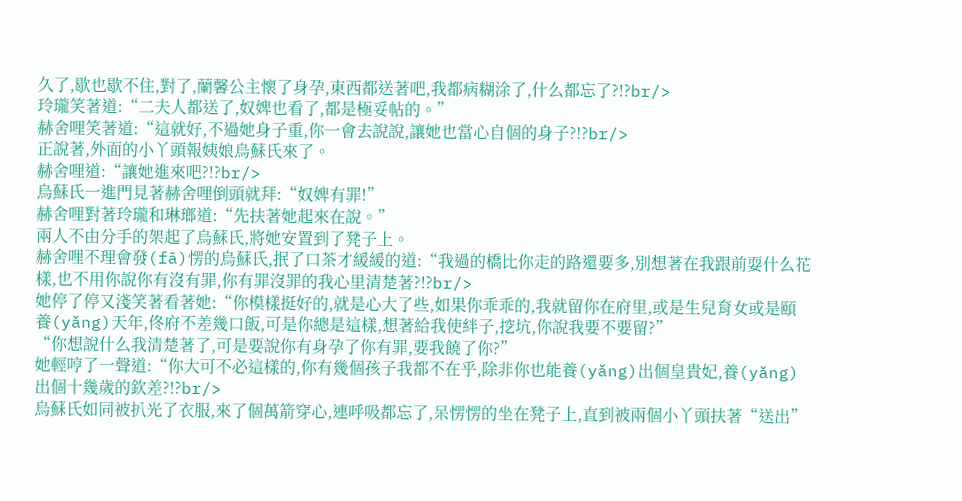久了,歇也歇不住,對了,蘭馨公主懷了身孕,東西都送著吧,我都病糊涂了,什么都忘了?!?br/>
玲瓏笑著道:“二夫人都送了,奴婢也看了,都是極妥帖的。”
赫舍哩笑著道:“這就好,不過她身子重,你一會去說說,讓她也當心自個的身子?!?br/>
正說著,外面的小丫頭報姨娘烏蘇氏來了。
赫舍哩道:“讓她進來吧?!?br/>
烏蘇氏一進門見著赫舍哩倒頭就拜:“奴婢有罪!”
赫舍哩對著玲瓏和琳瑯道:“先扶著她起來在說。”
兩人不由分手的架起了烏蘇氏,將她安置到了凳子上。
赫舍哩不理會發(fā)愣的烏蘇氏,抿了口茶才緩緩的道:“我過的橋比你走的路還要多,別想著在我跟前耍什么花樣,也不用你說你有沒有罪,你有罪沒罪的我心里清楚著?!?br/>
她停了停又淺笑著看著她:“你模樣挺好的,就是心大了些,如果你乖乖的,我就留你在府里,或是生兒育女或是頤養(yǎng)天年,佟府不差幾口飯,可是你總是這樣,想著給我使絆子,挖坑,你說我要不要留?”
“你想說什么我清楚著了,可是要說你有身孕了你有罪,要我饒了你?”
她輕哼了一聲道:“你大可不必這樣的,你有幾個孩子我都不在乎,除非你也能養(yǎng)出個皇貴妃,養(yǎng)出個十幾歲的欽差?!?br/>
烏蘇氏如同被扒光了衣服,來了個萬箭穿心,連呼吸都忘了,呆愣愣的坐在凳子上,直到被兩個小丫頭扶著“送出”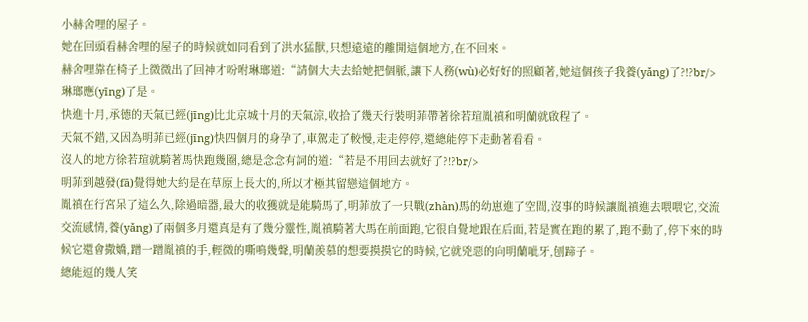小赫舍哩的屋子。
她在回頭看赫舍哩的屋子的時候就如同看到了洪水猛獸,只想遠遠的離開這個地方,在不回來。
赫舍哩靠在椅子上微微出了回神才吩咐琳瑯道:“請個大夫去給她把個脈,讓下人務(wù)必好好的照顧著,她這個孩子我養(yǎng)了?!?br/>
琳瑯應(yīng)了是。
快進十月,承德的天氣已經(jīng)比北京城十月的天氣涼,收拾了幾天行裝明菲帶著徐若瑄胤禛和明蘭就啟程了。
天氣不錯,又因為明菲已經(jīng)快四個月的身孕了,車駕走了較慢,走走停停,還總能停下走動著看看。
沒人的地方徐若瑄就騎著馬快跑幾圈,總是念念有詞的道:“若是不用回去就好了?!?br/>
明菲到越發(fā)覺得她大約是在草原上長大的,所以才極其留戀這個地方。
胤禛在行宮呆了這么久,除過暗器,最大的收獲就是能騎馬了,明菲放了一只戰(zhàn)馬的幼崽進了空間,沒事的時候讓胤禛進去喂喂它,交流交流感情,養(yǎng)了兩個多月還真是有了幾分靈性,胤禛騎著大馬在前面跑,它很自覺地跟在后面,若是實在跑的累了,跑不動了,停下來的時候它還會撒嬌,蹭一蹭胤禛的手,輕微的嘶鳴幾聲,明蘭羨慕的想要摸摸它的時候,它就兇惡的向明蘭呲牙,刨蹄子。
總能逗的幾人笑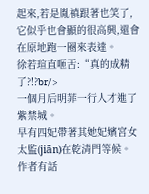起來,若是胤禛跟著也笑了,它似乎也會顯的很高興,還會在原地跑一圈來表達。
徐若瑄直咂舌:“真的成精了?!?br/>
一個月后明菲一行人才進了紫禁城。
早有四妃帶著其她妃嬪宮女太監(jiān)在乾清門等候。
作者有話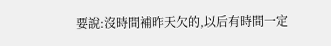要說:沒時間補昨天欠的,以后有時間一定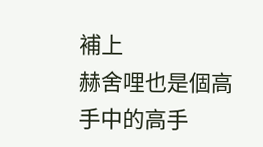補上
赫舍哩也是個高手中的高手